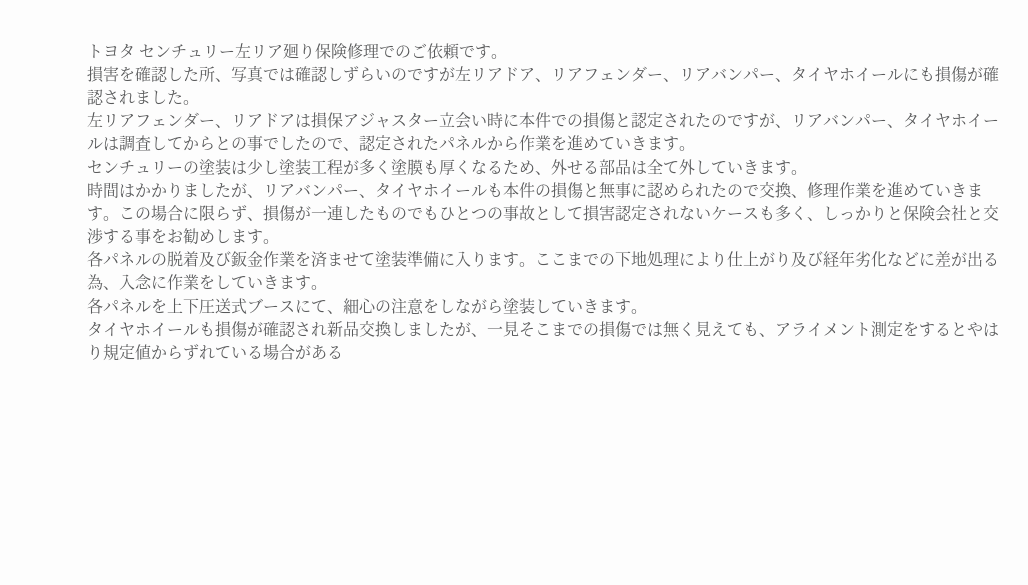トヨタ センチュリー左リア廻り保険修理でのご依頼です。
損害を確認した所、写真では確認しずらいのですが左リアドア、リアフェンダー、リアバンパー、タイヤホイールにも損傷が確認されました。
左リアフェンダー、リアドアは損保アジャスター立会い時に本件での損傷と認定されたのですが、リアバンパー、タイヤホイールは調査してからとの事でしたので、認定されたパネルから作業を進めていきます。
センチュリーの塗装は少し塗装工程が多く塗膜も厚くなるため、外せる部品は全て外していきます。
時間はかかりましたが、リアバンパー、タイヤホイールも本件の損傷と無事に認められたので交換、修理作業を進めていきます。この場合に限らず、損傷が一連したものでもひとつの事故として損害認定されないケースも多く、しっかりと保険会社と交渉する事をお勧めします。
各パネルの脱着及び鈑金作業を済ませて塗装準備に入ります。ここまでの下地処理により仕上がり及び経年劣化などに差が出る為、入念に作業をしていきます。
各パネルを上下圧送式ブースにて、細心の注意をしながら塗装していきます。
タイヤホイールも損傷が確認され新品交換しましたが、一見そこまでの損傷では無く見えても、アライメント測定をするとやはり規定値からずれている場合がある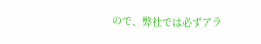ので、弊社では必ずアラ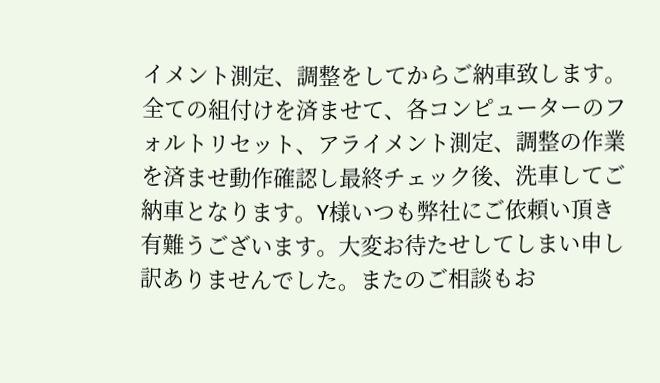イメント測定、調整をしてからご納車致します。
全ての組付けを済ませて、各コンピューターのフォルトリセット、アライメント測定、調整の作業を済ませ動作確認し最終チェック後、洗車してご納車となります。Y様いつも弊社にご依頼い頂き有難うございます。大変お待たせしてしまい申し訳ありませんでした。またのご相談もお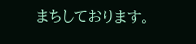まちしております。